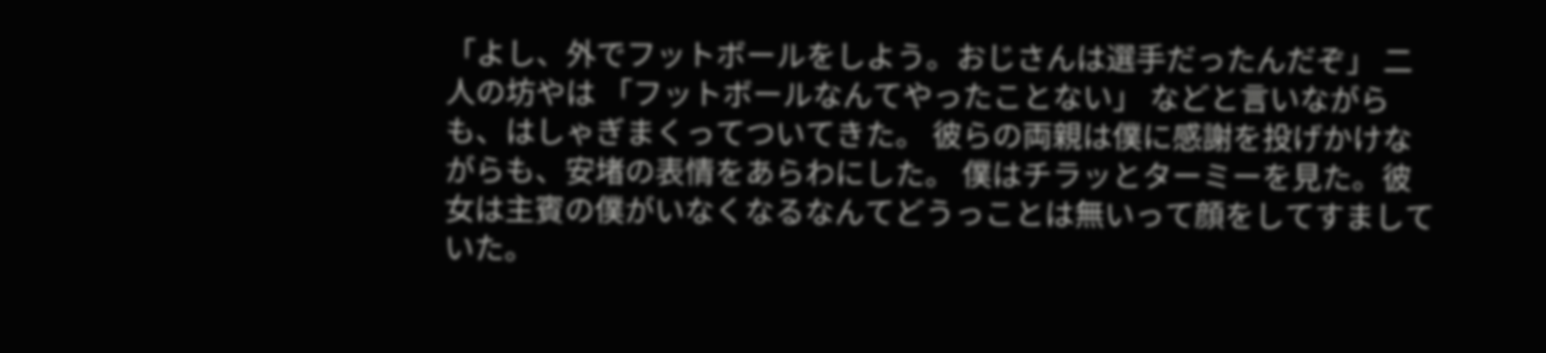「よし、外でフットボールをしよう。おじさんは選手だったんだぞ」 二人の坊やは 「フットボールなんてやったことない」 などと言いながらも、はしゃぎまくってついてきた。 彼らの両親は僕に感謝を投げかけながらも、安堵の表情をあらわにした。 僕はチラッとターミーを見た。彼女は主賓の僕がいなくなるなんてどうっことは無いって顔をしてすましていた。